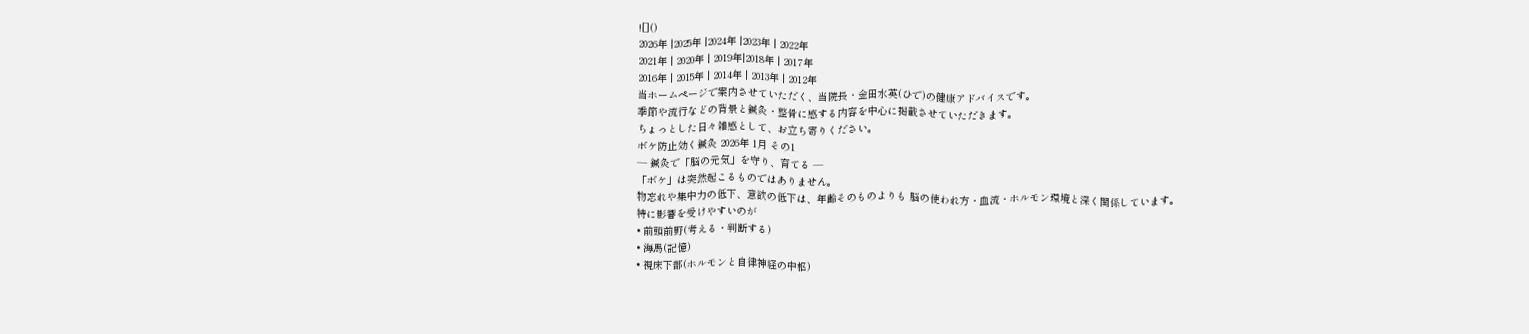![]()
2026年 |2025年 |2024年 |2023年 | 2022年
2021年 | 2020年 | 2019年|2018年 | 2017年
2016年 | 2015年 | 2014年 | 2013年 | 2012年
当ホームページで案内させていただく、当院長・金田水英(ひで)の健康アドバイスです。
季節や流行などの背景と鍼灸・整骨に感する内容を中心に掲載させていただきます。
ちょっとした日々雑感として、お立ち寄りください。
ボケ防止効く鍼灸 2026年 1月 その1
― 鍼灸で「脳の元気」を守り、育てる ―
「ボケ」は突然起こるものではありません。
物忘れや集中力の低下、意欲の低下は、年齢そのものよりも 脳の使われ方・血流・ホルモン環境と深く関係しています。
特に影響を受けやすいのが
• 前頭前野(考える・判断する)
• 海馬(記憶)
• 視床下部(ホルモンと自律神経の中枢)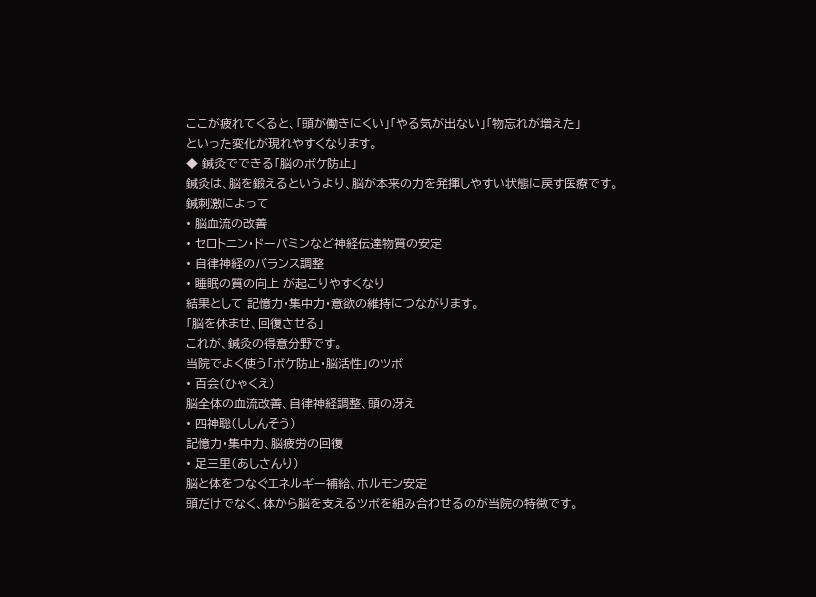ここが疲れてくると、「頭が働きにくい」「やる気が出ない」「物忘れが増えた」
といった変化が現れやすくなります。
◆ 鍼灸でできる「脳のボケ防止」
鍼灸は、脳を鍛えるというより、脳が本来の力を発揮しやすい状態に戻す医療です。
鍼刺激によって
• 脳血流の改善
• セロトニン・ドーパミンなど神経伝達物質の安定
• 自律神経のバランス調整
• 睡眠の質の向上 が起こりやすくなり
結果として 記憶力・集中力・意欲の維持につながります。
「脳を休ませ、回復させる」
これが、鍼灸の得意分野です。
当院でよく使う「ボケ防止・脳活性」のツボ
• 百会(ひゃくえ)
脳全体の血流改善、自律神経調整、頭の冴え
• 四神聡(ししんそう)
記憶力・集中力、脳疲労の回復
• 足三里(あしさんり)
脳と体をつなぐエネルギー補給、ホルモン安定
頭だけでなく、体から脳を支えるツボを組み合わせるのが当院の特徴です。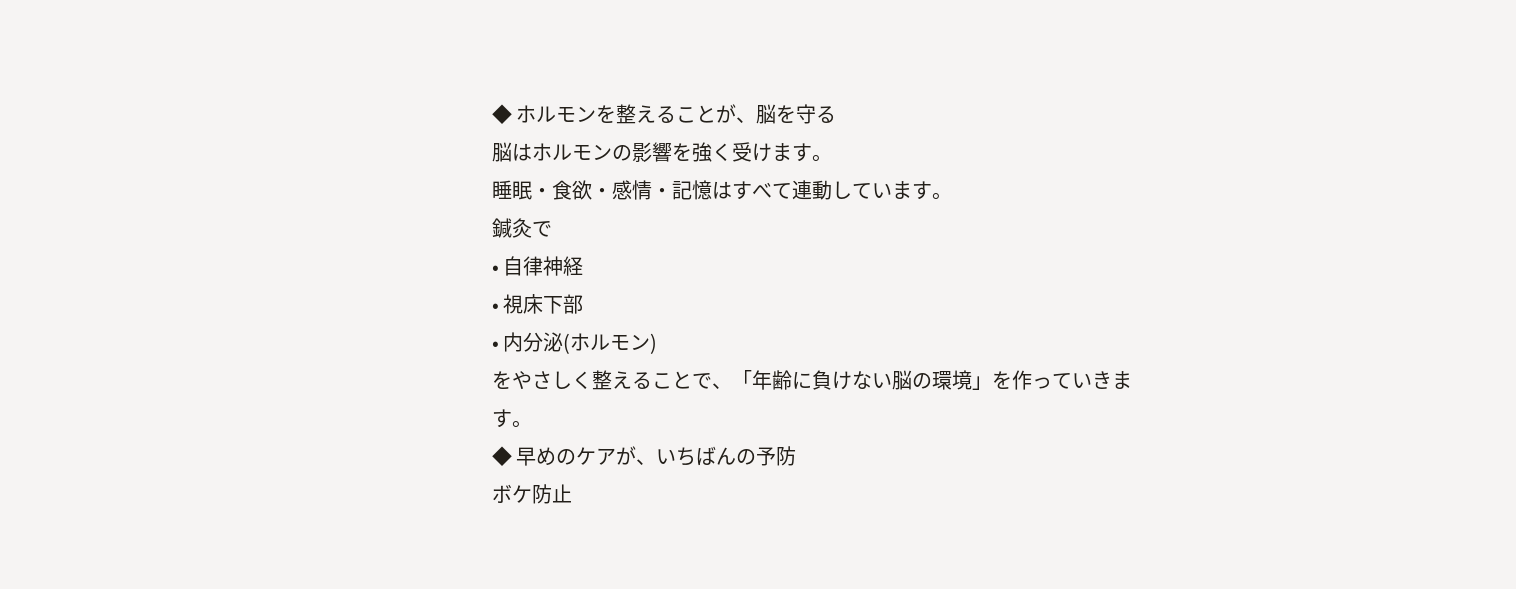◆ ホルモンを整えることが、脳を守る
脳はホルモンの影響を強く受けます。
睡眠・食欲・感情・記憶はすべて連動しています。
鍼灸で
• 自律神経
• 視床下部
• 内分泌(ホルモン)
をやさしく整えることで、「年齢に負けない脳の環境」を作っていきます。
◆ 早めのケアが、いちばんの予防
ボケ防止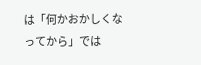は「何かおかしくなってから」では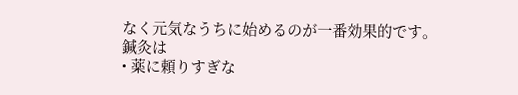なく元気なうちに始めるのが一番効果的です。
鍼灸は
• 薬に頼りすぎな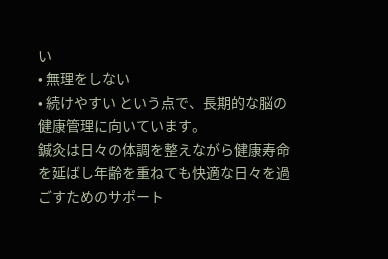い
• 無理をしない
• 続けやすい という点で、長期的な脳の健康管理に向いています。
鍼灸は日々の体調を整えながら健康寿命を延ばし年齢を重ねても快適な日々を過ごすためのサポート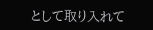として取り入れて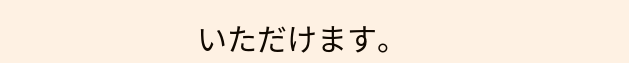いただけます。